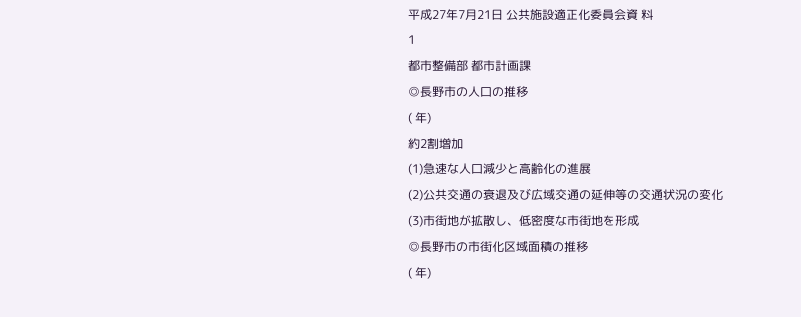平成27年7月21日 公共施設適正化委員会資 料
1
都市整備部 都市計画課
◎長野市の人口の推移
( 年)
約2割増加
(1)急速な人口減少と高齢化の進展
(2)公共交通の衰退及び広域交通の延伸等の交通状況の変化
(3)市街地が拡散し、低密度な市街地を形成
◎長野市の市街化区域面積の推移
( 年)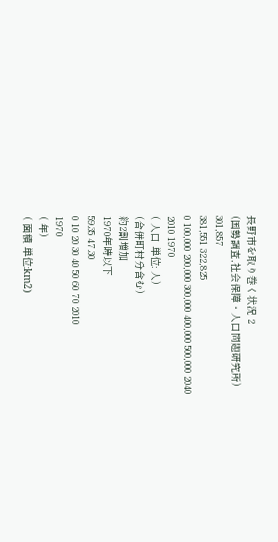長野市を取り巻く状況 2
(国勢調査,社会保障・人口問題研究所)
301,857
381,551 322,825
0 100,000 200,000 300,000 400,000 500,000 2040
2010 1970
( 人口 単位: 人)
(合併町村分含む)
約2割増加
1970年時以下
59.35 47.30
0 10 20 30 40 50 60 70 2010
1970
( 年)
( 面積 単位:km2)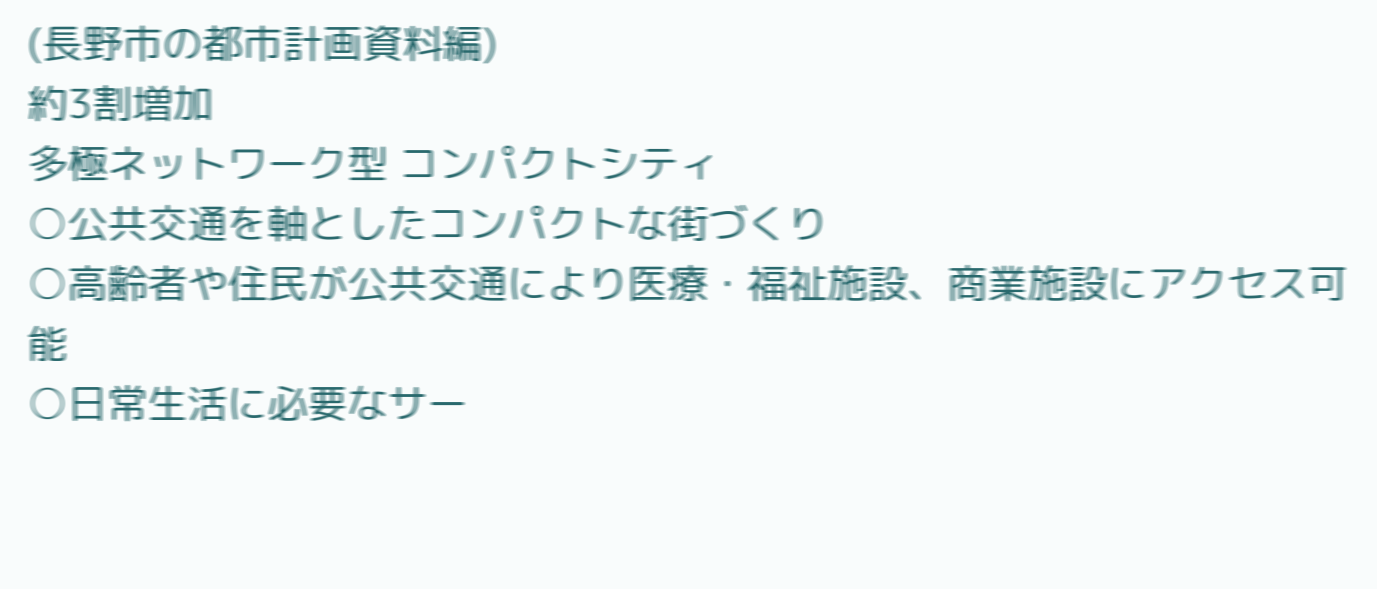(長野市の都市計画資料編)
約3割増加
多極ネットワーク型 コンパクトシティ
○公共交通を軸としたコンパクトな街づくり
○高齢者や住民が公共交通により医療・福祉施設、商業施設にアクセス可能
○日常生活に必要なサー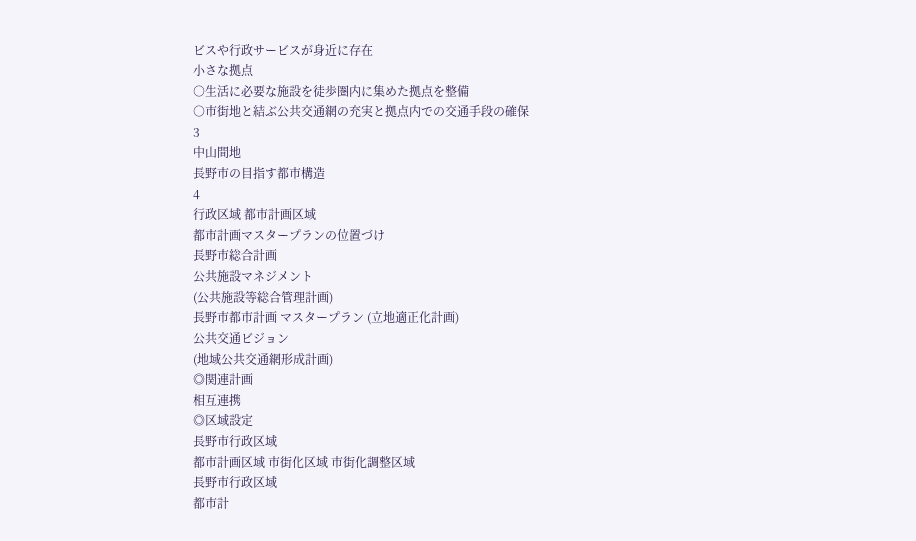ビスや行政サービスが身近に存在
小さな拠点
○生活に必要な施設を徒歩圏内に集めた拠点を整備
○市街地と結ぶ公共交通網の充実と拠点内での交通手段の確保
3
中山間地
長野市の目指す都市構造
4
行政区域 都市計画区域
都市計画マスタープランの位置づけ
長野市総合計画
公共施設マネジメント
(公共施設等総合管理計画)
長野市都市計画 マスタープラン (立地適正化計画)
公共交通ビジョン
(地域公共交通網形成計画)
◎関連計画
相互連携
◎区域設定
長野市行政区域
都市計画区域 市街化区域 市街化調整区域
長野市行政区域
都市計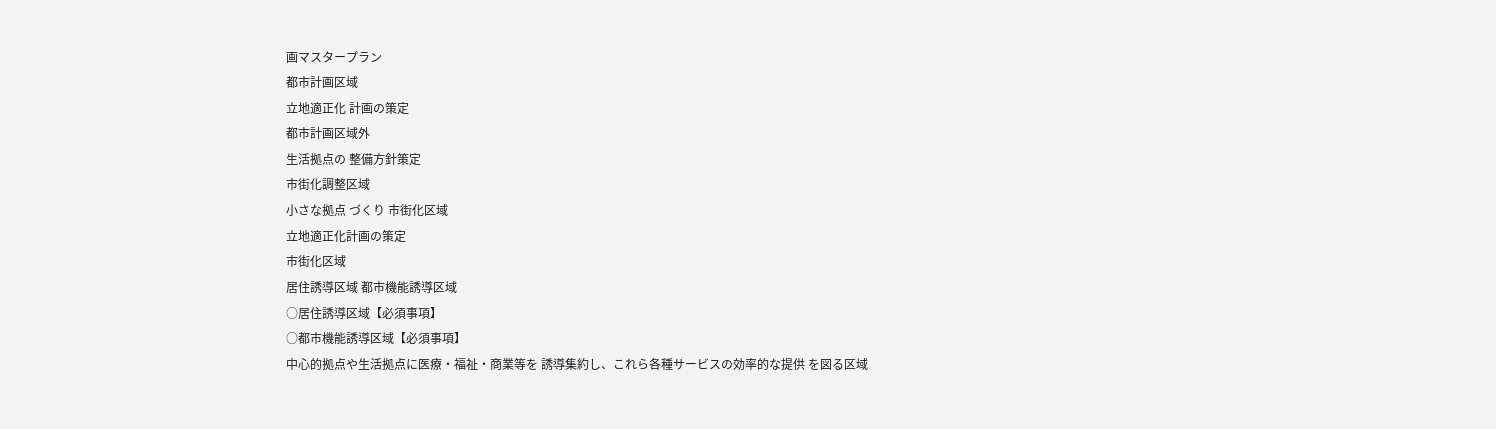画マスタープラン
都市計画区域
立地適正化 計画の策定
都市計画区域外
生活拠点の 整備方針策定
市街化調整区域
小さな拠点 づくり 市街化区域
立地適正化計画の策定
市街化区域
居住誘導区域 都市機能誘導区域
○居住誘導区域【必須事項】
○都市機能誘導区域【必須事項】
中心的拠点や生活拠点に医療・福祉・商業等を 誘導集約し、これら各種サービスの効率的な提供 を図る区域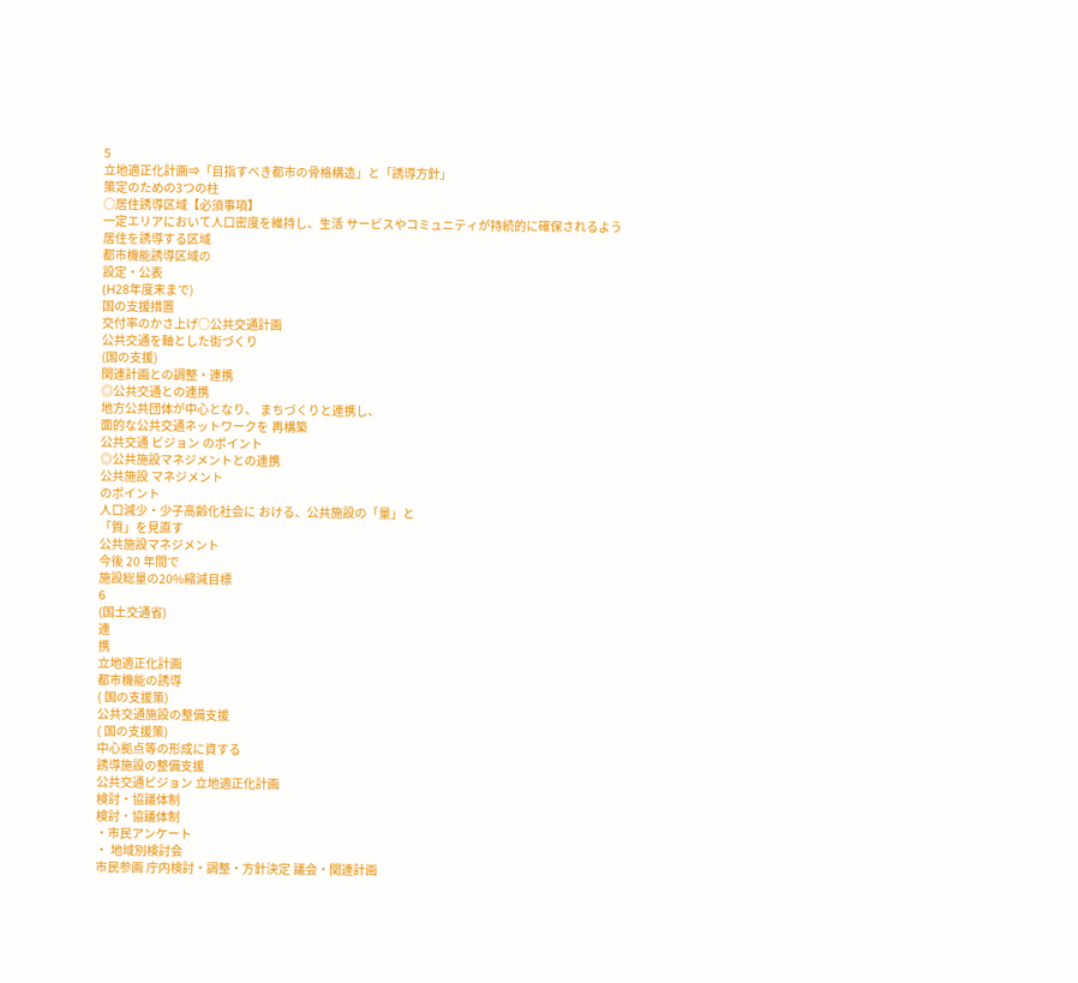5
立地適正化計画⇒「目指すべき都市の骨格構造」と「誘導方針」
策定のための3つの柱
○居住誘導区域【必須事項】
一定エリアにおいて人口密度を維持し、生活 サービスやコミュニティが持続的に確保されるよう
居住を誘導する区域
都市機能誘導区域の
設定・公表
(H28年度末まで)
国の支援措置
交付率のかさ上げ○公共交通計画
公共交通を軸とした街づくり
(国の支援)
関連計画との調整・連携
◎公共交通との連携
地方公共団体が中心となり、 まちづくりと連携し、
面的な公共交通ネットワークを 再構築
公共交通 ビジョン のポイント
◎公共施設マネジメントとの連携
公共施設 マネジメント
のポイント
人口減少・少子高齢化社会に おける、公共施設の「量」と
「質」を見直す
公共施設マネジメント
今後 20 年間で
施設総量の20%縮減目標
6
(国土交通省)
連
携
立地適正化計画
都市機能の誘導
( 国の支援策)
公共交通施設の整備支援
( 国の支援策)
中心拠点等の形成に資する
誘導施設の整備支援
公共交通ビジョン 立地適正化計画
検討・協議体制
検討・協議体制
・市民アンケート
・ 地域別検討会
市民参画 庁内検討・調整・方針決定 議会・関連計画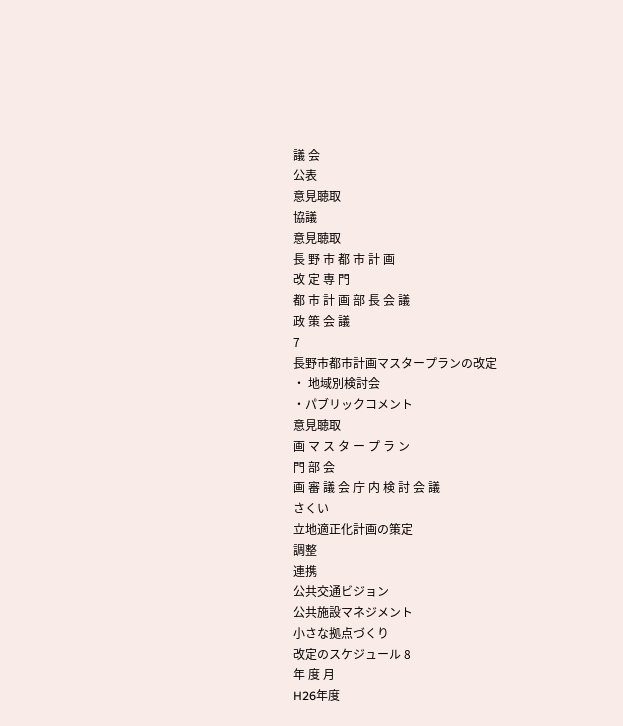議 会
公表
意見聴取
協議
意見聴取
長 野 市 都 市 計 画
改 定 専 門
都 市 計 画 部 長 会 議
政 策 会 議
7
長野市都市計画マスタープランの改定
・ 地域別検討会
・パブリックコメント
意見聴取
画 マ ス タ ー プ ラ ン
門 部 会
画 審 議 会 庁 内 検 討 会 議
さくい
立地適正化計画の策定
調整
連携
公共交通ビジョン
公共施設マネジメント
小さな拠点づくり
改定のスケジュール 8
年 度 月
H26年度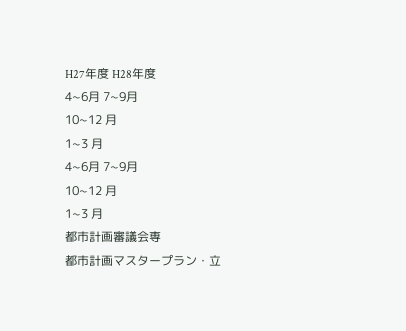H27年度 H28年度
4∼6月 7∼9月
10∼12 月
1∼3 月
4∼6月 7∼9月
10∼12 月
1∼3 月
都市計画審議会専
都市計画マスタープラン・立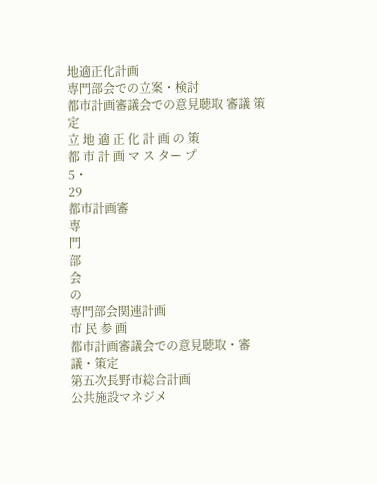地適正化計画
専門部会での立案・検討
都市計画審議会での意見聴取 審議 策定
立 地 適 正 化 計 画 の 策
都 市 計 画 マ ス ター プ
5・
29
都市計画審
専
門
部
会
の
専門部会関連計画
市 民 参 画
都市計画審議会での意見聴取・審議・策定
第五次長野市総合計画
公共施設マネジメ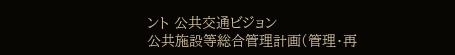ント 公共交通ビジョン
公共施設等総合管理計画(管理・再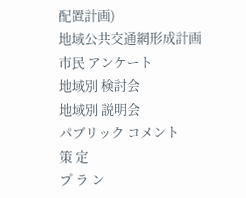配置計画)
地域公共交通網形成計画
市民 アンケート
地域別 検討会
地域別 説明会
パブリック コメント
策 定
プ ラ ン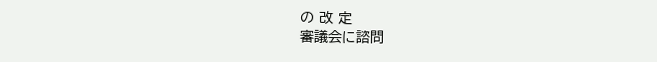の 改 定
審議会に諮問